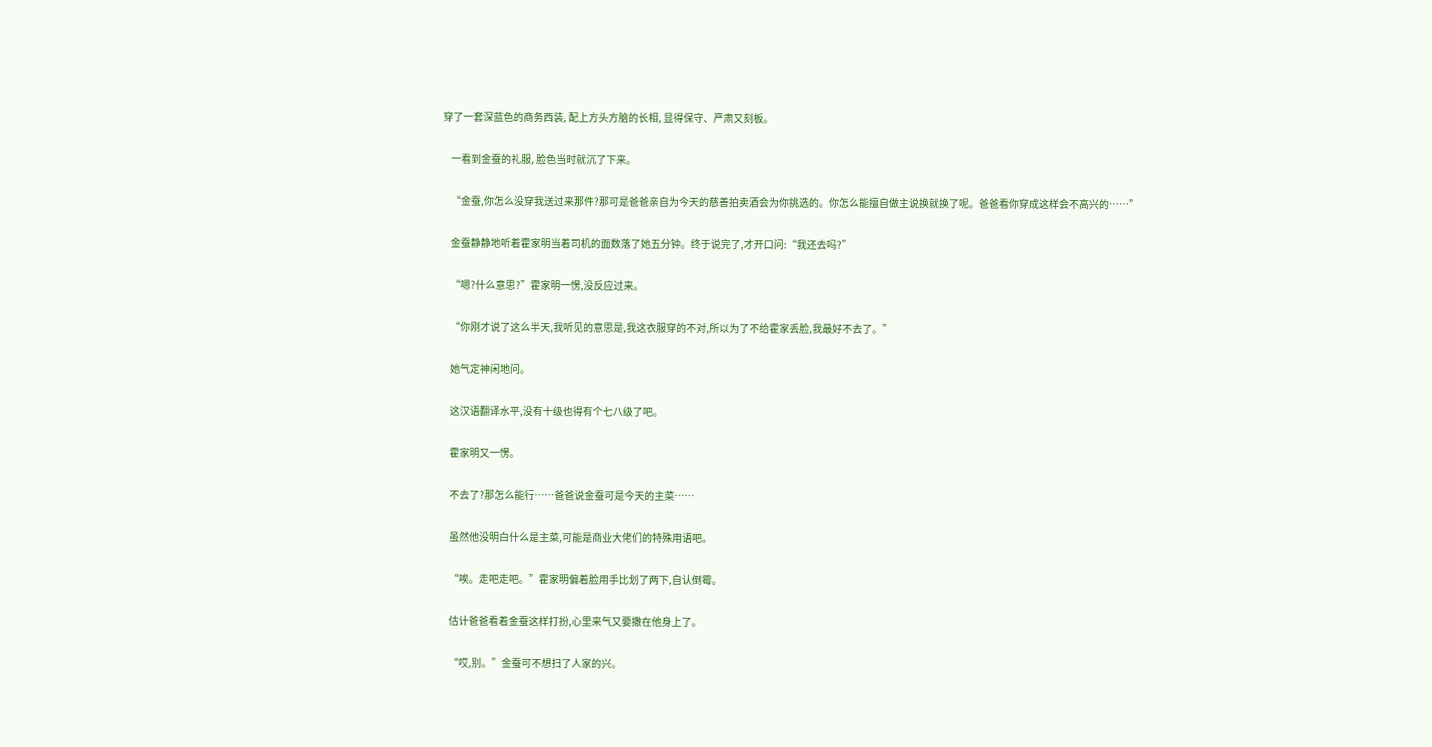穿了一套深蓝色的商务西装, 配上方头方脑的长相, 显得保守、严肃又刻板。

    一看到金蚕的礼服, 脸色当时就沉了下来。

    “金蚕,你怎么没穿我送过来那件?那可是爸爸亲自为今天的慈善拍卖酒会为你挑选的。你怎么能擅自做主说换就换了呢。爸爸看你穿成这样会不高兴的……”

    金蚕静静地听着霍家明当着司机的面数落了她五分钟。终于说完了,才开口问:“我还去吗?”

    “嗯?什么意思?”霍家明一愣,没反应过来。

    “你刚才说了这么半天,我听见的意思是,我这衣服穿的不对,所以为了不给霍家丢脸,我最好不去了。”

    她气定神闲地问。

    这汉语翻译水平,没有十级也得有个七八级了吧。

    霍家明又一愣。

    不去了?那怎么能行……爸爸说金蚕可是今天的主菜……

    虽然他没明白什么是主菜,可能是商业大佬们的特殊用语吧。

    “唉。走吧走吧。”霍家明偏着脸用手比划了两下,自认倒霉。

    估计爸爸看着金蚕这样打扮,心里来气又要撒在他身上了。

    “哎,别。”金蚕可不想扫了人家的兴。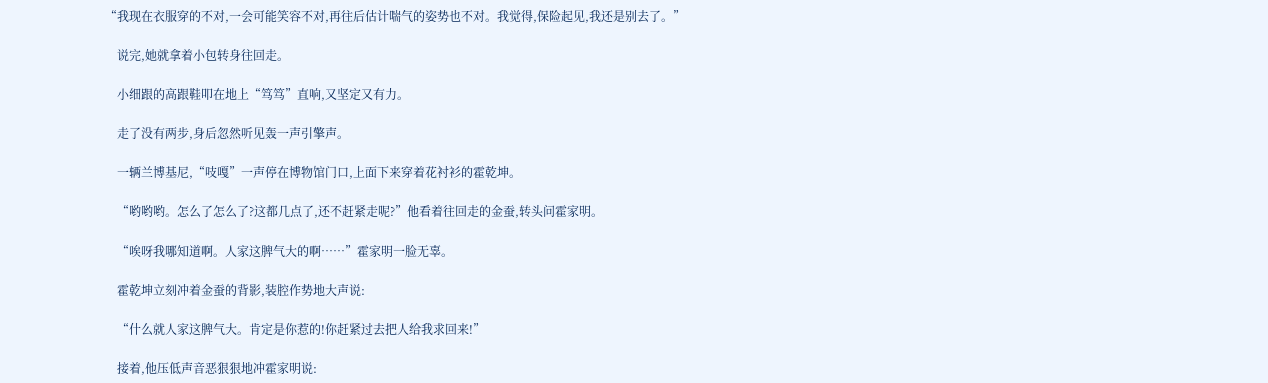“我现在衣服穿的不对,一会可能笑容不对,再往后估计喘气的姿势也不对。我觉得,保险起见,我还是别去了。”

    说完,她就拿着小包转身往回走。

    小细跟的高跟鞋叩在地上“笃笃”直响,又坚定又有力。

    走了没有两步,身后忽然听见轰一声引擎声。

    一辆兰博基尼,“吱嘎”一声停在博物馆门口,上面下来穿着花衬衫的霍乾坤。

    “哟哟哟。怎么了怎么了?这都几点了,还不赶紧走呢?”他看着往回走的金蚕,转头问霍家明。

    “唉呀我哪知道啊。人家这脾气大的啊……”霍家明一脸无辜。

    霍乾坤立刻冲着金蚕的背影,装腔作势地大声说:

    “什么就人家这脾气大。肯定是你惹的!你赶紧过去把人给我求回来!”

    接着,他压低声音恶狠狠地冲霍家明说: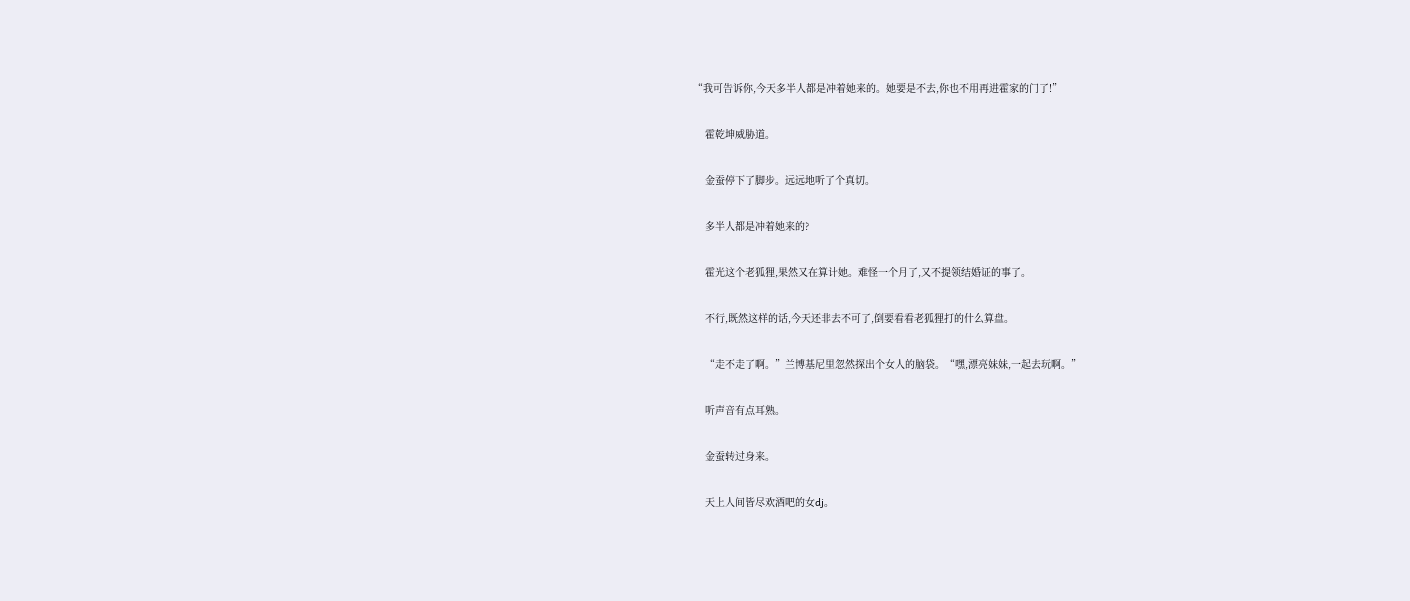“我可告诉你,今天多半人都是冲着她来的。她要是不去,你也不用再进霍家的门了!”

    霍乾坤威胁道。

    金蚕停下了脚步。远远地听了个真切。

    多半人都是冲着她来的?

    霍光这个老狐狸,果然又在算计她。难怪一个月了,又不提领结婚证的事了。

    不行,既然这样的话,今天还非去不可了,倒要看看老狐狸打的什么算盘。

    “走不走了啊。”兰博基尼里忽然探出个女人的脑袋。“嘿,漂亮妹妹,一起去玩啊。”

    听声音有点耳熟。

    金蚕转过身来。

    天上人间皆尽欢酒吧的女dj。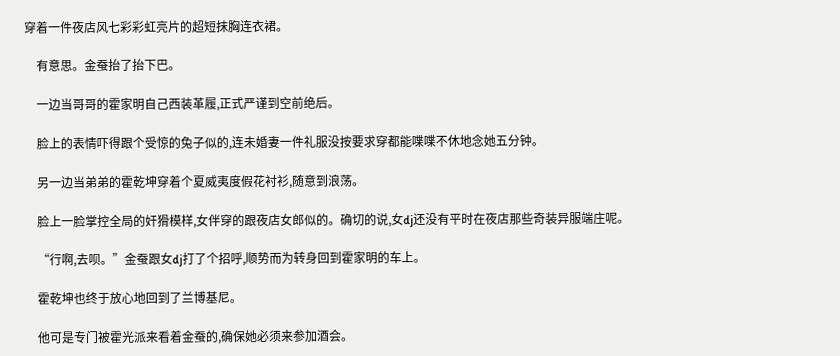穿着一件夜店风七彩彩虹亮片的超短抹胸连衣裙。

    有意思。金蚕抬了抬下巴。

    一边当哥哥的霍家明自己西装革履,正式严谨到空前绝后。

    脸上的表情吓得跟个受惊的兔子似的,连未婚妻一件礼服没按要求穿都能喋喋不休地念她五分钟。

    另一边当弟弟的霍乾坤穿着个夏威夷度假花衬衫,随意到浪荡。

    脸上一脸掌控全局的奸猾模样,女伴穿的跟夜店女郎似的。确切的说,女dj还没有平时在夜店那些奇装异服端庄呢。

    “行啊,去呗。”金蚕跟女dj打了个招呼,顺势而为转身回到霍家明的车上。

    霍乾坤也终于放心地回到了兰博基尼。

    他可是专门被霍光派来看着金蚕的,确保她必须来参加酒会。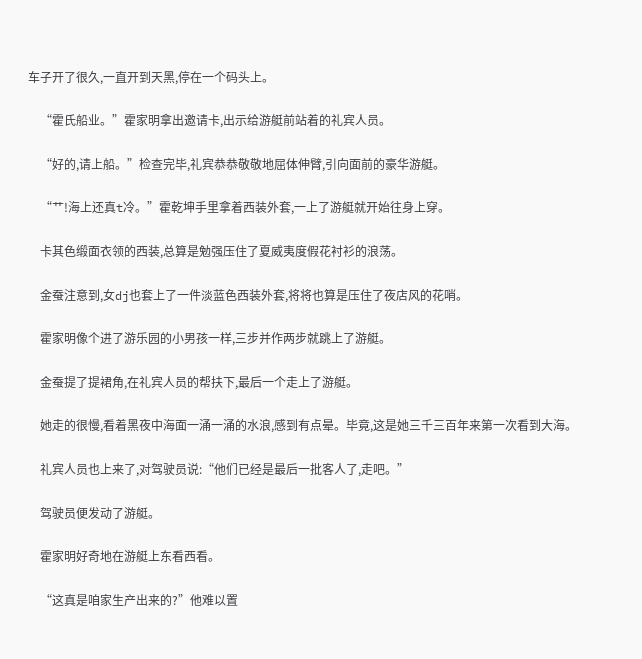车子开了很久,一直开到天黑,停在一个码头上。

    “霍氏船业。”霍家明拿出邀请卡,出示给游艇前站着的礼宾人员。

    “好的,请上船。”检查完毕,礼宾恭恭敬敬地屈体伸臂,引向面前的豪华游艇。

    “艹!海上还真t冷。”霍乾坤手里拿着西装外套,一上了游艇就开始往身上穿。

    卡其色缎面衣领的西装,总算是勉强压住了夏威夷度假花衬衫的浪荡。

    金蚕注意到,女dj也套上了一件淡蓝色西装外套,将将也算是压住了夜店风的花哨。

    霍家明像个进了游乐园的小男孩一样,三步并作两步就跳上了游艇。

    金蚕提了提裙角,在礼宾人员的帮扶下,最后一个走上了游艇。

    她走的很慢,看着黑夜中海面一涌一涌的水浪,感到有点晕。毕竟,这是她三千三百年来第一次看到大海。

    礼宾人员也上来了,对驾驶员说:“他们已经是最后一批客人了,走吧。”

    驾驶员便发动了游艇。

    霍家明好奇地在游艇上东看西看。

    “这真是咱家生产出来的?”他难以置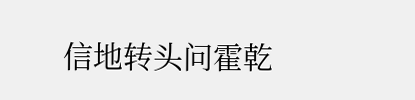信地转头问霍乾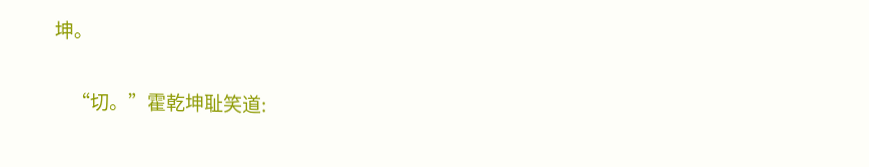坤。

    “切。”霍乾坤耻笑道: